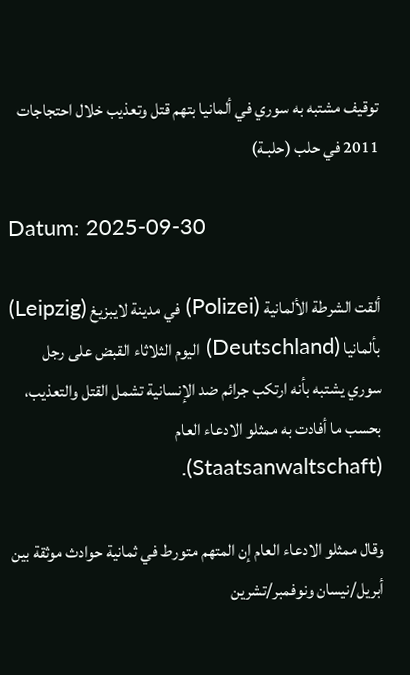توقيف مشتبه به سوري في ألمانيا بتهم قتل وتعذيب خلال احتجاجات 2011 في حلب (حلبـة)

Datum: 2025-09-30

ألقت الشرطة الألمانية (Polizei) في مدينة لايبزيغ (Leipzig) بألمانيا (Deutschland) اليوم الثلاثاء القبض على رجل سوري يشتبه بأنه ارتكب جرائم ضد الإنسانية تشمل القتل والتعذيب، بحسب ما أفادت به ممثلو الادعاء العام (Staatsanwaltschaft).

وقال ممثلو الادعاء العام إن المتهم متورط في ثمانية حوادث موثقة بين أبريل/نيسان ونوفمبر/تشرين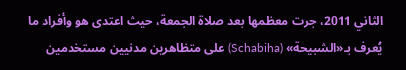الثاني 2011، جرت معظمها بعد صلاة الجمعة، حيث اعتدى هو وأفراد ما يُعرف بـ«الشبيحة» (Schabiha) على متظاهرين مدنيين مستخدمين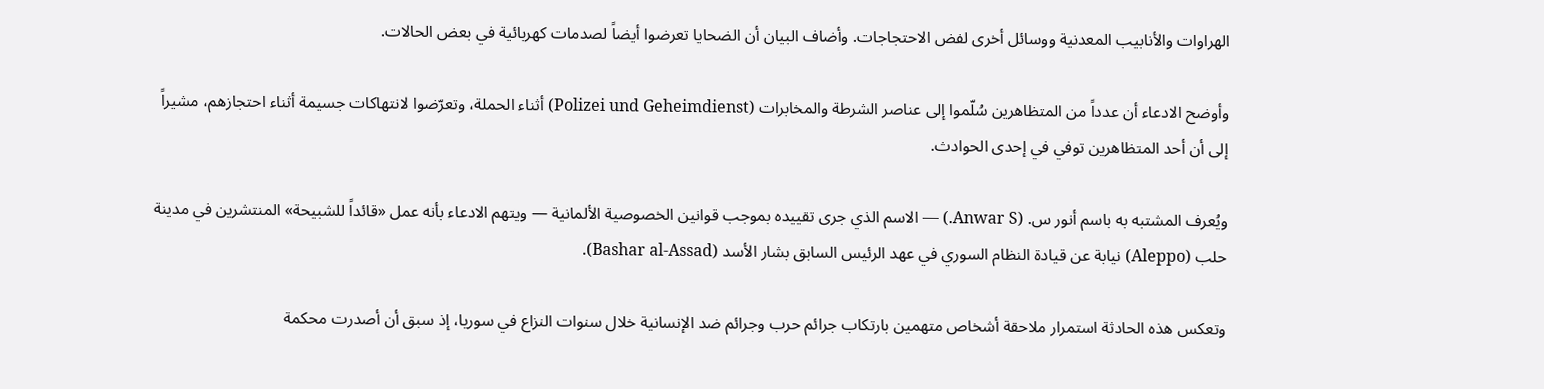الهراوات والأنابيب المعدنية ووسائل أخرى لفض الاحتجاجات. وأضاف البيان أن الضحايا تعرضوا أيضاً لصدمات كهربائية في بعض الحالات.

وأوضح الادعاء أن عدداً من المتظاهرين سُلّموا إلى عناصر الشرطة والمخابرات (Polizei und Geheimdienst) أثناء الحملة، وتعرّضوا لانتهاكات جسيمة أثناء احتجازهم، مشيراً إلى أن أحد المتظاهرين توفي في إحدى الحوادث.

ويُعرف المشتبه به باسم أنور س. (Anwar S.) — الاسم الذي جرى تقييده بموجب قوانين الخصوصية الألمانية — ويتهم الادعاء بأنه عمل «قائداً للشبيحة» المنتشرين في مدينة حلب (Aleppo) نيابة عن قيادة النظام السوري في عهد الرئيس السابق بشار الأسد (Bashar al-Assad).

وتعكس هذه الحادثة استمرار ملاحقة أشخاص متهمين بارتكاب جرائم حرب وجرائم ضد الإنسانية خلال سنوات النزاع في سوريا، إذ سبق أن أصدرت محكمة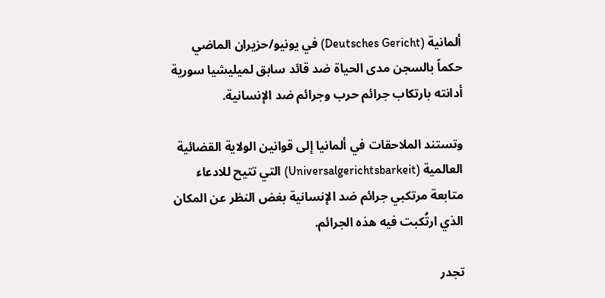ألمانية (Deutsches Gericht) في يونيو/حزيران الماضي حكماً بالسجن مدى الحياة ضد قائد سابق لميليشيا سورية أدانته بارتكاب جرائم حرب وجرائم ضد الإنسانية.

وتستند الملاحقات في ألمانيا إلى قوانين الولاية القضائية العالمية (Universalgerichtsbarkeit) التي تتيح للادعاء متابعة مرتكبي جرائم ضد الإنسانية بغض النظر عن المكان الذي ارتُكبت فيه هذه الجرائم.

تجدر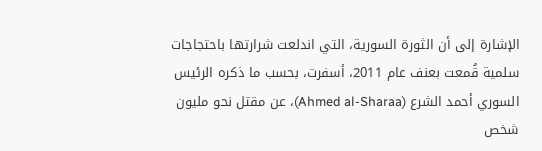الإشارة إلى أن الثورة السورية، التي اندلعت شرارتها باحتجاجات سلمية قُمعت بعنف عام 2011، أسفرت، بحسب ما ذكره الرئيس السوري أحمد الشرع (Ahmed al-Sharaa)، عن مقتل نحو مليون شخص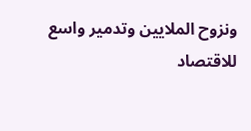ونزوح الملايين وتدمير واسع للاقتصاد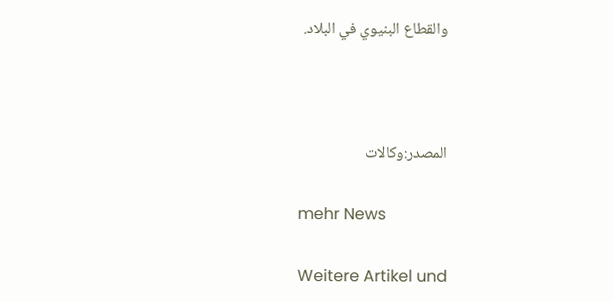والقطاع البنيوي في البلاد.



المصدر:وكالات

mehr News

Weitere Artikel und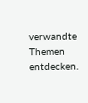verwandte Themen entdecken.